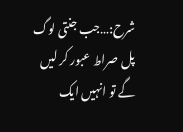شرح:…جب جنتی لوگ پل صراط عبور کر لیں گے تو انہیں ایک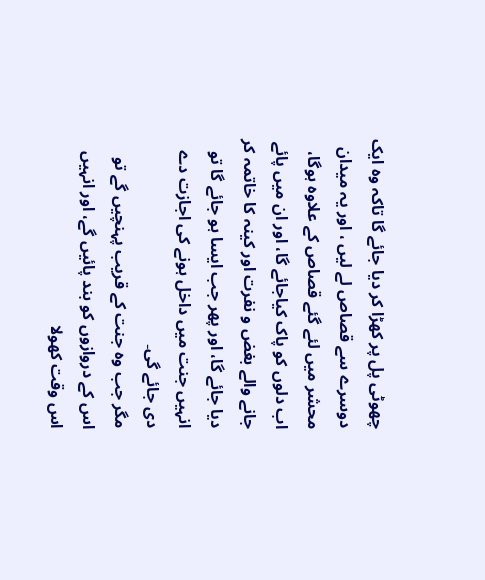چھوٹی پل پر کھڑا کر دیا جائے گا تاکہ وہ ایک دوسرے سے قصاص لے لیں ، اور یہ میدان محشر میں لئے گئے قصاص کے علاوہ ہوگا، اب دلوں کو پاک کیاجائے گا، اور ان میں پائے جانے والے بغض و نفرت اور کینہ کا خاتمہ کر دیا جائے گا، اور پھر جب ایسا ہو جائے گا تو انہیں جنت میں داخل ہونے کی اجازت دے دی جائے گی۔
مگر جب وہ جنت کے قریب پہنچیں گے تو اس کے دروازوں کو بند پائیں گے، اور انہیں اس وقت کھولا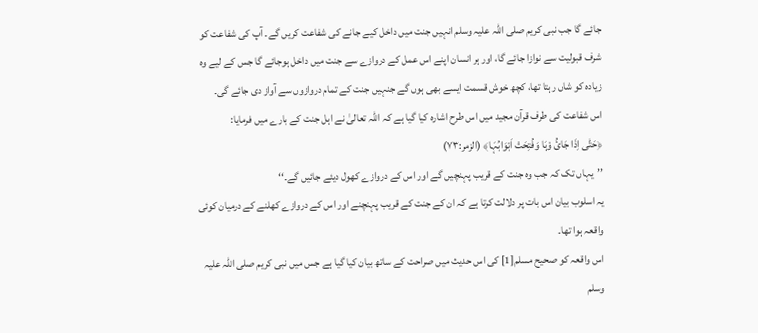جائے گا جب نبی کریم صلی اللہ علیہ وسلم انہیں جنت میں داخل کیے جانے کی شفاعت کریں گے۔ آپ کی شفاعت کو شرف قبولیت سے نوازا جائے گا، اور ہر انسان اپنے اس عمل کے دروازے سے جنت میں داخل ہوجائے گا جس کے لیے وہ زیادہ کو شاں رہتا تھا، کچھ خوش قسمت ایسے بھی ہوں گے جنہیں جنت کے تمام دروازوں سے آواز دی جائے گی۔
اس شفاعت کی طرف قرآن مجید میں اس طرح اشارہ کیا گیا ہے کہ اللہ تعالیٰ نے اہل جنت کے بارے میں فرمایا:
﴿حَتّٰی اِذَا جَائُ وْہَا وَفُتِحَتْ اَبْوَابُہَا﴾ (الزمر:۷۳)
’’یہاں تک کہ جب وہ جنت کے قریب پہنچیں گے اور اس کے دروازے کھول دیئے جائیں گے۔‘‘
یہ اسلوب بیان اس بات پر دلالت کرتا ہے کہ ان کے جنت کے قریب پہنچنے اور اس کے دروازے کھلنے کے درمیان کوئی واقعہ ہوا تھا۔
اس واقعہ کو صحیح مسلم[1] کی اس حدیث میں صراحت کے ساتھ بیان کیا گیا ہے جس میں نبی کریم صلی اللہ علیہ وسلم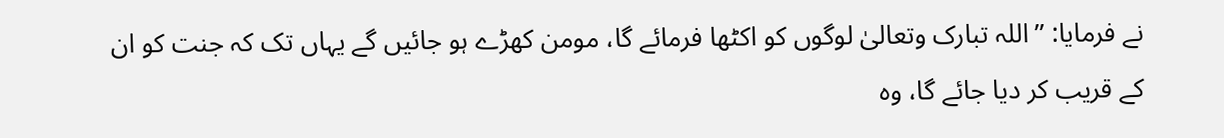نے فرمایا: ’’اللہ تبارک وتعالیٰ لوگوں کو اکٹھا فرمائے گا، مومن کھڑے ہو جائیں گے یہاں تک کہ جنت کو ان کے قریب کر دیا جائے گا، وہ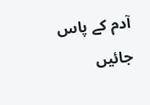آدم کے پاس جائیں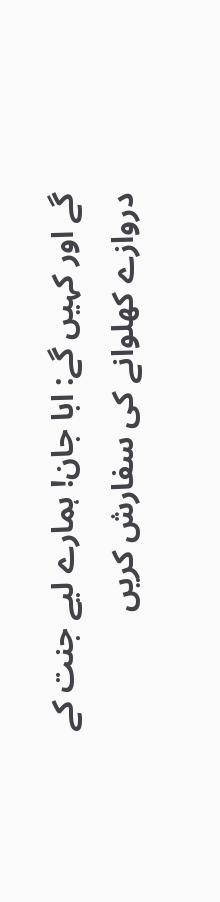گے اور کہیں گے: ابا جان! ہمارے لیے جنت کے دروازے کھلوانے کی سفارش کریں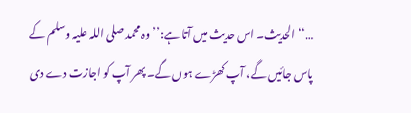…‘‘ الحدیث۔ اس حدیث میں آتا ہے:’’ وہ محمد صلی اللہ علیہ وسلم کے پاس جائیں گے، آپ کھڑے ہوں گے۔ پھر آپ کو اجازت دے دی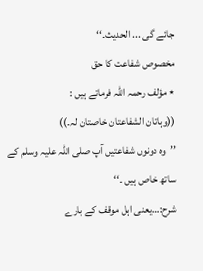جائے گی ... الحدیث۔‘‘
مخصوص شفاعت کا حق
٭ مؤلف رحمہ اللہ فرماتے ہیں :
((وہاتان الشفاعتان خاصتان لہ۔))
’’وہ دونوں شفاعتیں آپ صلی اللہ علیہ وسلم کے ساتھ خاص ہیں ۔‘‘
شرح:…یعنی اہل موقف کے بارے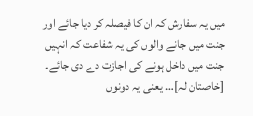میں یہ سفارش کہ ان کا فیصلہ کر دیا جائے اور جنت میں جانے والوں کی یہ شفاعت کہ انہیں جنت میں داخل ہونے کی اجازت دے دی جائے۔
[خاصتان لہ]… یعنی یہ دونوں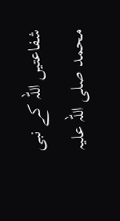شفاعتیں اللہ کے نبی محمد صلی اللہ علیہ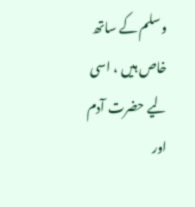وسلم کے ساتھ خاص ہیں ، اسی لیے حضرت آدم اور